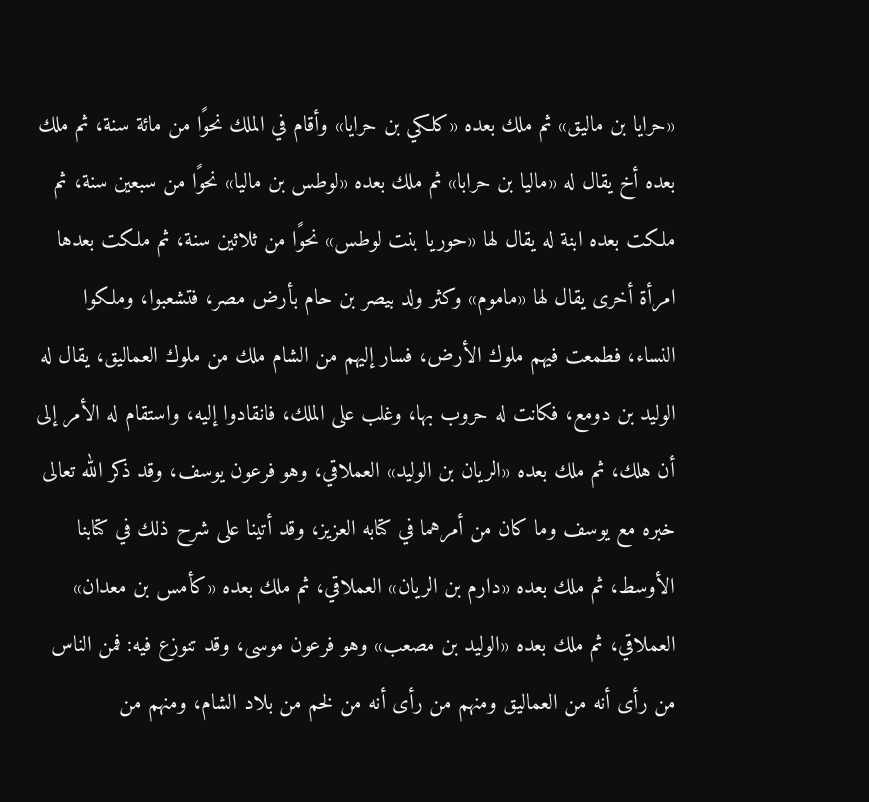«حرايا بن ماليق» ثم ملك بعده «كلكي بن حرايا» وأقام في الملك نحوًا من مائة سنة، ثم ملك بعده أخ يقال له «ماليا بن حرابا» ثم ملك بعده «لوطس بن ماليا» نحوًا من سبعين سنة، ثم ملكت بعده ابنة له يقال لها «حوريا بنت لوطس» نحوًا من ثلاثين سنة، ثم ملكت بعدها امرأة أخرى يقال لها «ماموم» وكثر ولد بيصر بن حام بأرض مصر، فتشعبوا، وملكوا النساء، فطمعت فيهم ملوك الأرض، فسار إليهم من الشام ملك من ملوك العماليق، يقال له الوليد بن دومع، فكانت له حروب بها، وغلب على الملك، فانقادوا إليه، واستقام له الأمر إلى أن هلك، ثم ملك بعده «الريان بن الوليد» العملاقي، وهو فرعون يوسف، وقد ذكر الله تعالى خبره مع يوسف وما كان من أمرهما في كتابه العزيز، وقد أتينا على شرح ذلك في كتابنا الأوسط، ثم ملك بعده «دارم بن الريان» العملاقي، ثم ملك بعده «كأمس بن معدان» العملاقي، ثم ملك بعده «الوليد بن مصعب» وهو فرعون موسى، وقد تنوزع فيه: فمن الناس من رأى أنه من العماليق ومنهم من رأى أنه من لخم من بلاد الشام، ومنهم من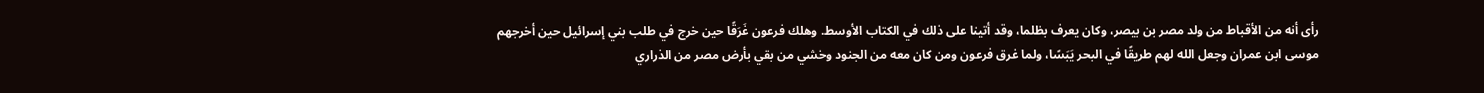رأى أنه من الأقباط من ولد مصر بن بيصر، وكان يعرف بظلما، وقد أتينا على ذلك في الكتاب الأوسط. وهلك فرعون غَرَقًا حين خرج في طلب بني إسرائيل حين أخرجهم موسى ابن عمران وجعل الله لهم طريقًا في البحر يَبَسًا، ولما غرق فرعون ومن كان معه من الجنود وخشي من بقي بأرض مصر من الذراري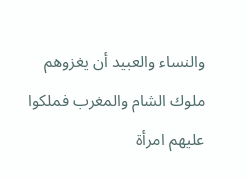والنساء والعبيد أن يغزوهم ملوك الشام والمغرب فملكوا عليهم امرأة